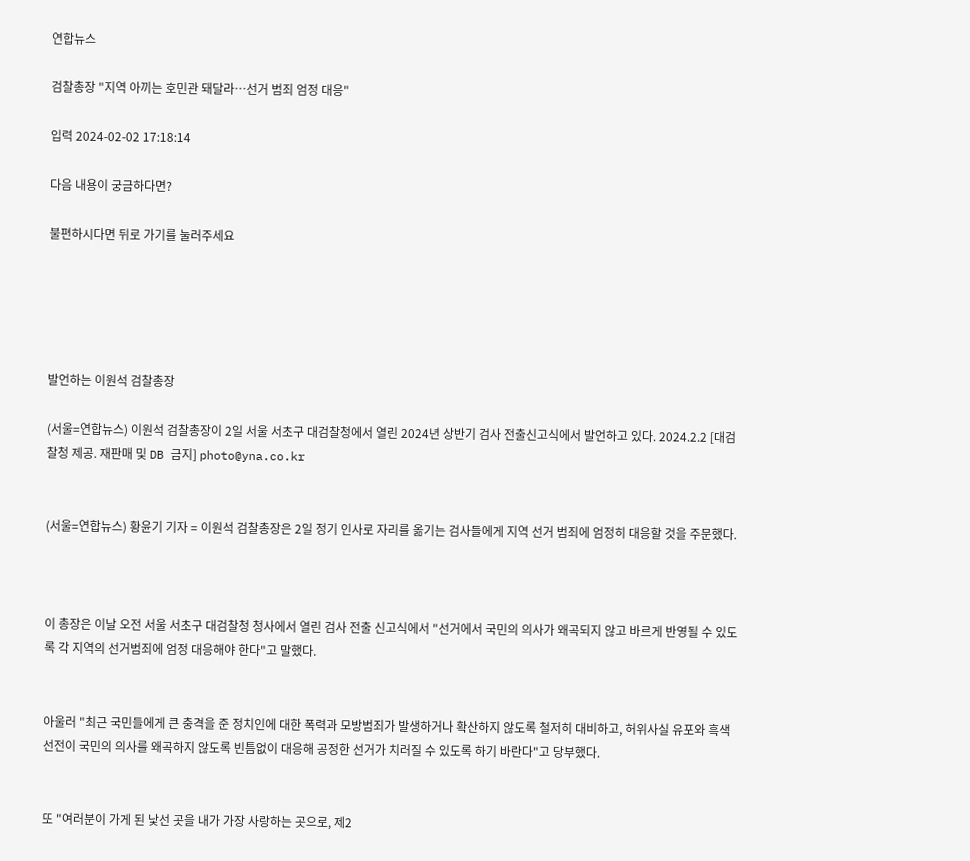연합뉴스

검찰총장 "지역 아끼는 호민관 돼달라…선거 범죄 엄정 대응"

입력 2024-02-02 17:18:14

다음 내용이 궁금하다면?

불편하시다면 뒤로 가기를 눌러주세요





발언하는 이원석 검찰총장

(서울=연합뉴스) 이원석 검찰총장이 2일 서울 서초구 대검찰청에서 열린 2024년 상반기 검사 전출신고식에서 발언하고 있다. 2024.2.2 [대검찰청 제공. 재판매 및 DB 금지] photo@yna.co.kr


(서울=연합뉴스) 황윤기 기자 = 이원석 검찰총장은 2일 정기 인사로 자리를 옮기는 검사들에게 지역 선거 범죄에 엄정히 대응할 것을 주문했다.



이 총장은 이날 오전 서울 서초구 대검찰청 청사에서 열린 검사 전출 신고식에서 "선거에서 국민의 의사가 왜곡되지 않고 바르게 반영될 수 있도록 각 지역의 선거범죄에 엄정 대응해야 한다"고 말했다.


아울러 "최근 국민들에게 큰 충격을 준 정치인에 대한 폭력과 모방범죄가 발생하거나 확산하지 않도록 철저히 대비하고, 허위사실 유포와 흑색선전이 국민의 의사를 왜곡하지 않도록 빈틈없이 대응해 공정한 선거가 치러질 수 있도록 하기 바란다"고 당부했다.


또 "여러분이 가게 된 낯선 곳을 내가 가장 사랑하는 곳으로, 제2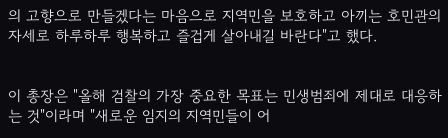의 고향으로 만들겠다는 마음으로 지역민을 보호하고 아끼는 호민관의 자세로 하루하루 행복하고 즐겁게 살아내길 바란다"고 했다.


이 총장은 "올해 검찰의 가장 중요한 목표는 민생범죄에 제대로 대응하는 것"이라며 "새로운 임지의 지역민들이 어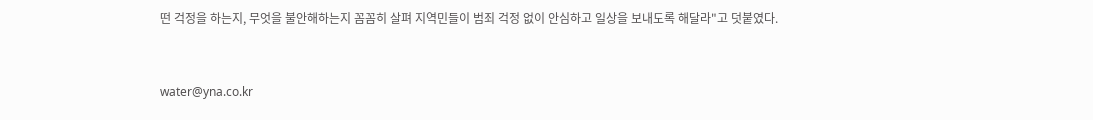떤 걱정을 하는지, 무엇을 불안해하는지 꼼꼼히 살펴 지역민들이 범죄 걱정 없이 안심하고 일상을 보내도록 해달라"고 덧붙였다.


water@yna.co.kr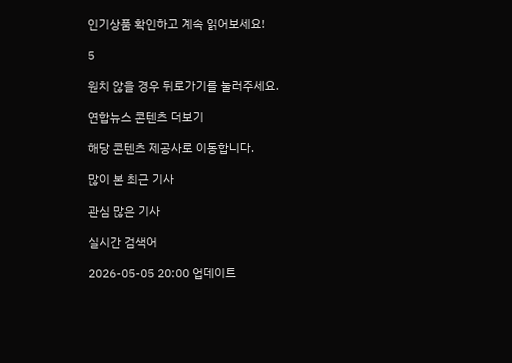인기상품 확인하고 계속 읽어보세요!

5

원치 않을 경우 뒤로가기를 눌러주세요.

연합뉴스 콘텐츠 더보기

해당 콘텐츠 제공사로 이동합니다.

많이 본 최근 기사

관심 많은 기사

실시간 검색어

2026-05-05 20:00 업데이트